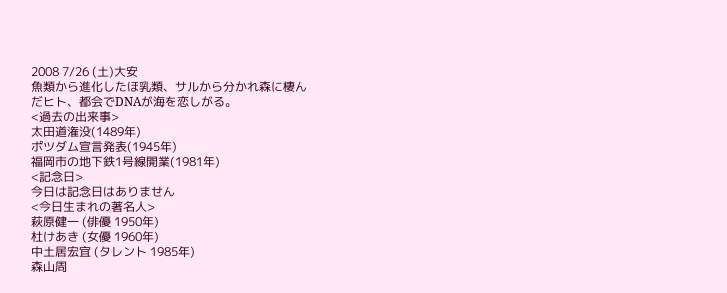2008 7/26 (土)大安
魚類から進化したほ乳類、サルから分かれ森に棲ん
だヒト、都会でDNAが海を恋しがる。
<過去の出来事>
太田道潅没(1489年)
ポツダム宣言発表(1945年)
福岡市の地下鉄1号線開業(1981年)
<記念日>
今日は記念日はありません
<今日生まれの著名人>
萩原健一 (俳優 1950年)
杜けあき (女優 1960年)
中土居宏宜 (タレント 1985年)
森山周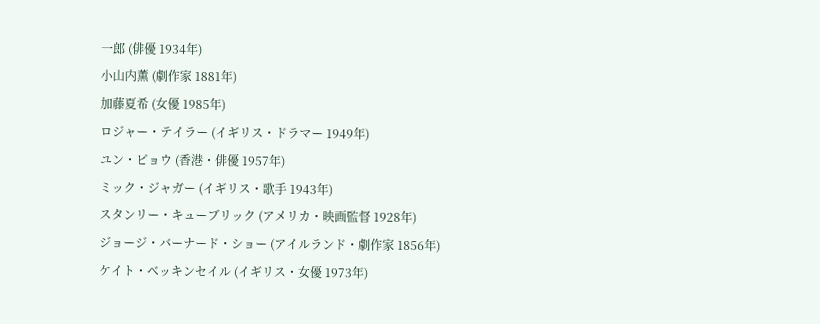一郎 (俳優 1934年)
小山内薫 (劇作家 1881年)
加藤夏希 (女優 1985年)
ロジャー・テイラー (イギリス・ドラマー 1949年)
ユン・ピョウ (香港・俳優 1957年)
ミック・ジャガー (イギリス・歌手 1943年)
スタンリー・キューブリック (アメリカ・映画監督 1928年)
ジョージ・バーナード・ショー (アイルランド・劇作家 1856年)
ケイト・ベッキンセイル (イギリス・女優 1973年)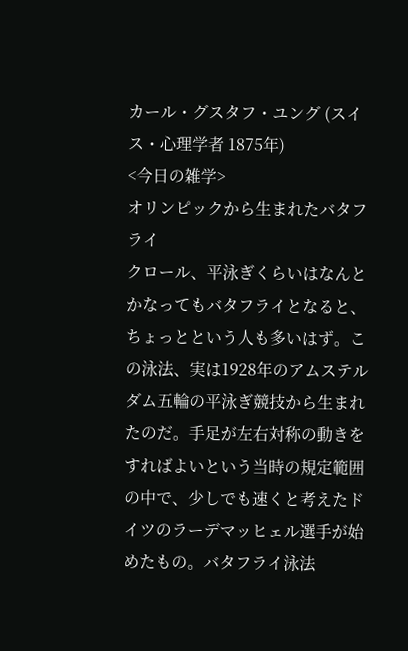カール・グスタフ・ユング (スイス・心理学者 1875年)
<今日の雑学>
オリンピックから生まれたバタフライ
クロール、平泳ぎくらいはなんとかなってもバタフライとなると、ちょっとという人も多いはず。この泳法、実は1928年のアムステルダム五輪の平泳ぎ競技から生まれたのだ。手足が左右対称の動きをすればよいという当時の規定範囲の中で、少しでも速くと考えたドイツのラーデマッヒェル選手が始めたもの。バタフライ泳法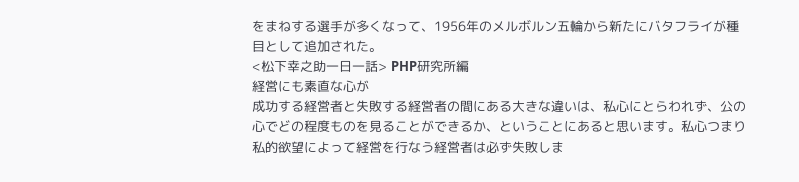をまねする選手が多くなって、1956年のメルボルン五輪から新たにバタフライが種目として追加された。
<松下幸之助一日一話> PHP研究所編
経営にも素直な心が
成功する経営者と失敗する経営者の間にある大きな違いは、私心にとらわれず、公の心でどの程度ものを見ることができるか、ということにあると思います。私心つまり私的欲望によって経営を行なう経営者は必ず失敗しま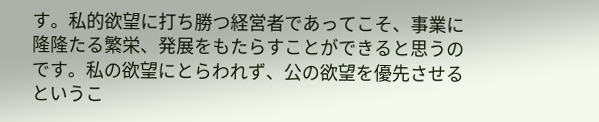す。私的欲望に打ち勝つ経営者であってこそ、事業に隆隆たる繁栄、発展をもたらすことができると思うのです。私の欲望にとらわれず、公の欲望を優先させるというこ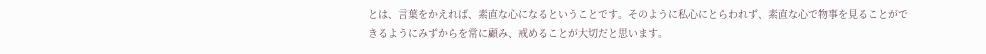とは、言葉をかえれば、素直な心になるということです。そのように私心にとらわれず、素直な心で物事を見ることができるようにみずからを常に顧み、戒めることが大切だと思います。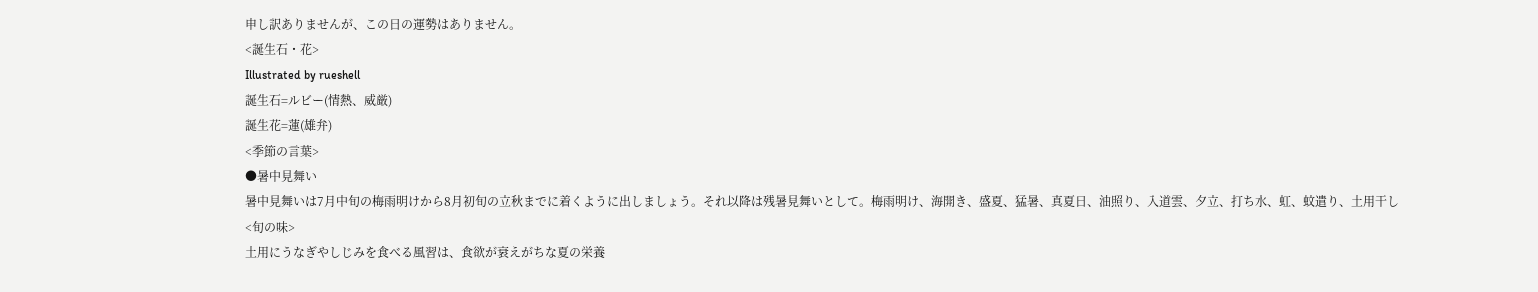申し訳ありませんが、この日の運勢はありません。
<誕生石・花>
Illustrated by rueshell
誕生石=ルビー(情熱、威厳)
誕生花=蓮(雄弁)
<季節の言葉>
●暑中見舞い
暑中見舞いは7月中旬の梅雨明けから8月初旬の立秋までに着くように出しましょう。それ以降は残暑見舞いとして。梅雨明け、海開き、盛夏、猛暑、真夏日、油照り、入道雲、夕立、打ち水、虹、蚊遣り、土用干し
<旬の味>
土用にうなぎやしじみを食べる風習は、食欲が衰えがちな夏の栄養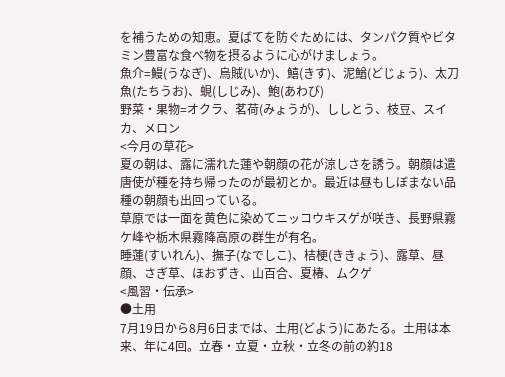を補うための知恵。夏ばてを防ぐためには、タンパク質やビタミン豊富な食べ物を摂るように心がけましょう。
魚介=鰻(うなぎ)、烏賊(いか)、鱚(きす)、泥鰌(どじょう)、太刀魚(たちうお)、蜆(しじみ)、鮑(あわび)
野菜・果物=オクラ、茗荷(みょうが)、ししとう、枝豆、スイカ、メロン
<今月の草花>
夏の朝は、露に濡れた蓮や朝顔の花が涼しさを誘う。朝顔は遣唐使が種を持ち帰ったのが最初とか。最近は昼もしぼまない品種の朝顔も出回っている。
草原では一面を黄色に染めてニッコウキスゲが咲き、長野県霧ケ峰や栃木県霧降高原の群生が有名。
睡蓮(すいれん)、撫子(なでしこ)、桔梗(ききょう)、露草、昼顔、さぎ草、ほおずき、山百合、夏椿、ムクゲ
<風習・伝承>
●土用
7月19日から8月6日までは、土用(どよう)にあたる。土用は本来、年に4回。立春・立夏・立秋・立冬の前の約18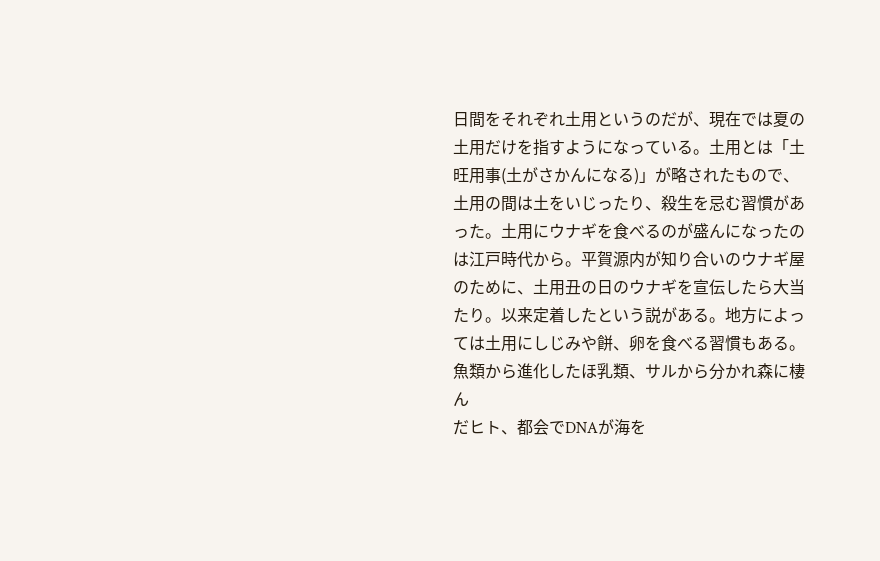日間をそれぞれ土用というのだが、現在では夏の土用だけを指すようになっている。土用とは「土旺用事(土がさかんになる)」が略されたもので、土用の間は土をいじったり、殺生を忌む習慣があった。土用にウナギを食べるのが盛んになったのは江戸時代から。平賀源内が知り合いのウナギ屋のために、土用丑の日のウナギを宣伝したら大当たり。以来定着したという説がある。地方によっては土用にしじみや餅、卵を食べる習慣もある。
魚類から進化したほ乳類、サルから分かれ森に棲ん
だヒト、都会でDNAが海を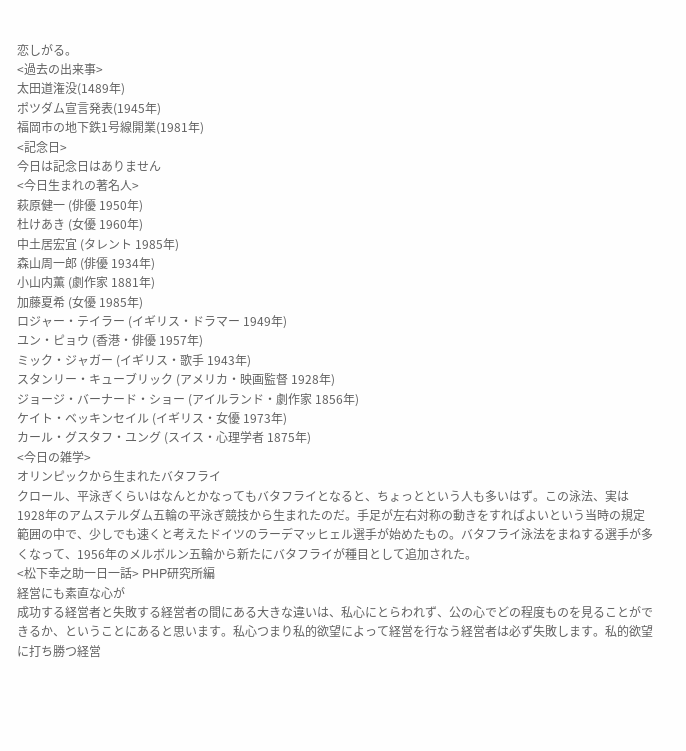恋しがる。
<過去の出来事>
太田道潅没(1489年)
ポツダム宣言発表(1945年)
福岡市の地下鉄1号線開業(1981年)
<記念日>
今日は記念日はありません
<今日生まれの著名人>
萩原健一 (俳優 1950年)
杜けあき (女優 1960年)
中土居宏宜 (タレント 1985年)
森山周一郎 (俳優 1934年)
小山内薫 (劇作家 1881年)
加藤夏希 (女優 1985年)
ロジャー・テイラー (イギリス・ドラマー 1949年)
ユン・ピョウ (香港・俳優 1957年)
ミック・ジャガー (イギリス・歌手 1943年)
スタンリー・キューブリック (アメリカ・映画監督 1928年)
ジョージ・バーナード・ショー (アイルランド・劇作家 1856年)
ケイト・ベッキンセイル (イギリス・女優 1973年)
カール・グスタフ・ユング (スイス・心理学者 1875年)
<今日の雑学>
オリンピックから生まれたバタフライ
クロール、平泳ぎくらいはなんとかなってもバタフライとなると、ちょっとという人も多いはず。この泳法、実は1928年のアムステルダム五輪の平泳ぎ競技から生まれたのだ。手足が左右対称の動きをすればよいという当時の規定範囲の中で、少しでも速くと考えたドイツのラーデマッヒェル選手が始めたもの。バタフライ泳法をまねする選手が多くなって、1956年のメルボルン五輪から新たにバタフライが種目として追加された。
<松下幸之助一日一話> PHP研究所編
経営にも素直な心が
成功する経営者と失敗する経営者の間にある大きな違いは、私心にとらわれず、公の心でどの程度ものを見ることができるか、ということにあると思います。私心つまり私的欲望によって経営を行なう経営者は必ず失敗します。私的欲望に打ち勝つ経営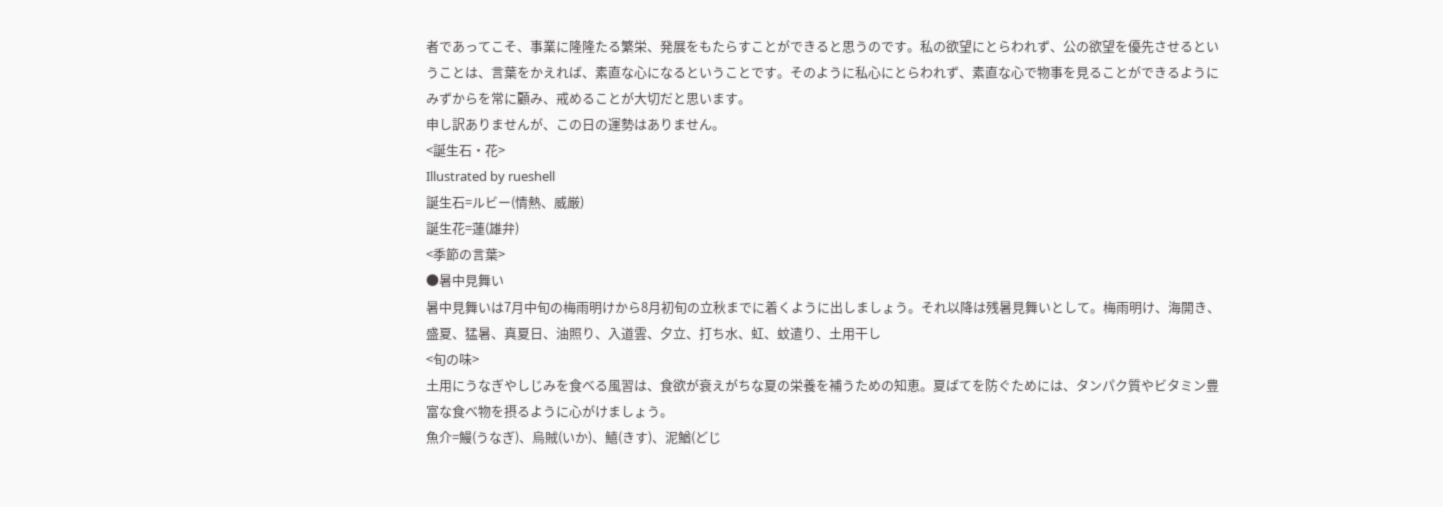者であってこそ、事業に隆隆たる繁栄、発展をもたらすことができると思うのです。私の欲望にとらわれず、公の欲望を優先させるということは、言葉をかえれば、素直な心になるということです。そのように私心にとらわれず、素直な心で物事を見ることができるようにみずからを常に顧み、戒めることが大切だと思います。
申し訳ありませんが、この日の運勢はありません。
<誕生石・花>
Illustrated by rueshell
誕生石=ルビー(情熱、威厳)
誕生花=蓮(雄弁)
<季節の言葉>
●暑中見舞い
暑中見舞いは7月中旬の梅雨明けから8月初旬の立秋までに着くように出しましょう。それ以降は残暑見舞いとして。梅雨明け、海開き、盛夏、猛暑、真夏日、油照り、入道雲、夕立、打ち水、虹、蚊遣り、土用干し
<旬の味>
土用にうなぎやしじみを食べる風習は、食欲が衰えがちな夏の栄養を補うための知恵。夏ばてを防ぐためには、タンパク質やビタミン豊富な食べ物を摂るように心がけましょう。
魚介=鰻(うなぎ)、烏賊(いか)、鱚(きす)、泥鰌(どじ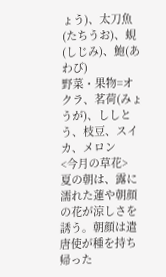ょう)、太刀魚(たちうお)、蜆(しじみ)、鮑(あわび)
野菜・果物=オクラ、茗荷(みょうが)、ししとう、枝豆、スイカ、メロン
<今月の草花>
夏の朝は、露に濡れた蓮や朝顔の花が涼しさを誘う。朝顔は遣唐使が種を持ち帰った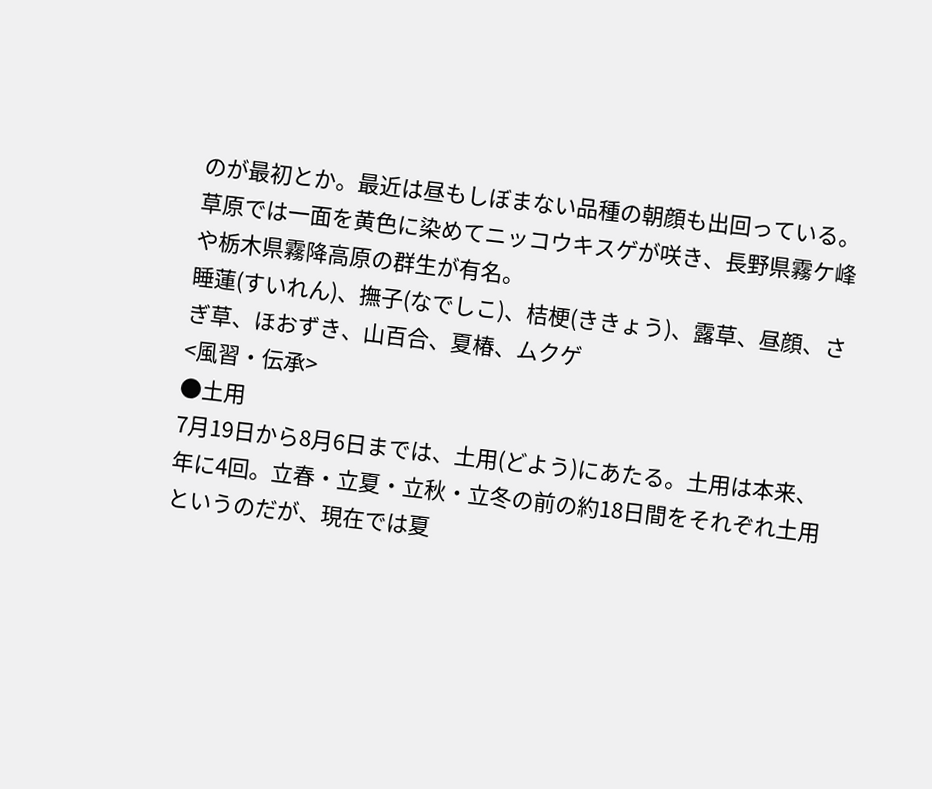のが最初とか。最近は昼もしぼまない品種の朝顔も出回っている。
草原では一面を黄色に染めてニッコウキスゲが咲き、長野県霧ケ峰や栃木県霧降高原の群生が有名。
睡蓮(すいれん)、撫子(なでしこ)、桔梗(ききょう)、露草、昼顔、さぎ草、ほおずき、山百合、夏椿、ムクゲ
<風習・伝承>
●土用
7月19日から8月6日までは、土用(どよう)にあたる。土用は本来、年に4回。立春・立夏・立秋・立冬の前の約18日間をそれぞれ土用というのだが、現在では夏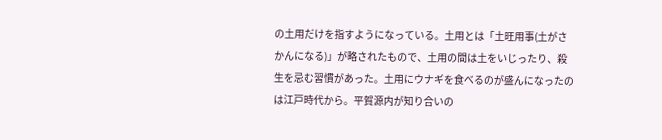の土用だけを指すようになっている。土用とは「土旺用事(土がさかんになる)」が略されたもので、土用の間は土をいじったり、殺生を忌む習慣があった。土用にウナギを食べるのが盛んになったのは江戸時代から。平賀源内が知り合いの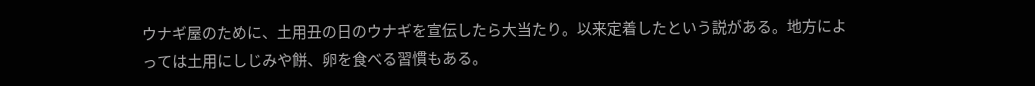ウナギ屋のために、土用丑の日のウナギを宣伝したら大当たり。以来定着したという説がある。地方によっては土用にしじみや餅、卵を食べる習慣もある。